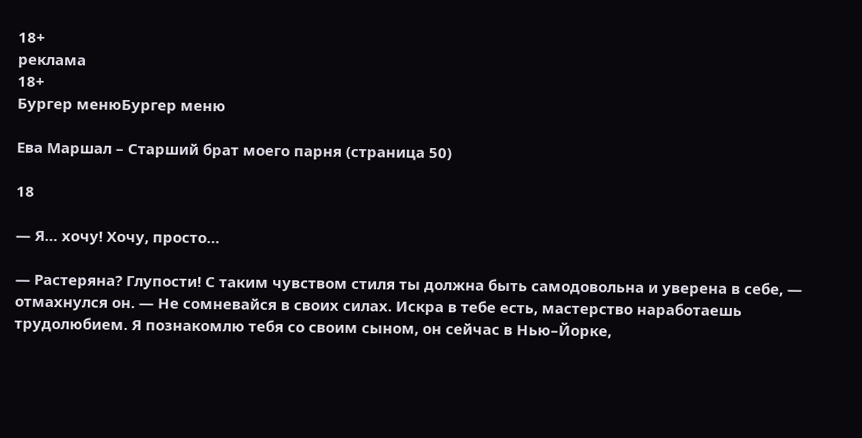18+
реклама
18+
Бургер менюБургер меню

Ева Маршал – Старший брат моего парня (страница 50)

18

— Я… хочу! Хочу, просто…

— Растеряна? Глупости! С таким чувством стиля ты должна быть самодовольна и уверена в себе, — отмахнулся он. — Не сомневайся в своих силах. Искра в тебе есть, мастерство наработаешь трудолюбием. Я познакомлю тебя со своим сыном, он сейчас в Нью–Йорке,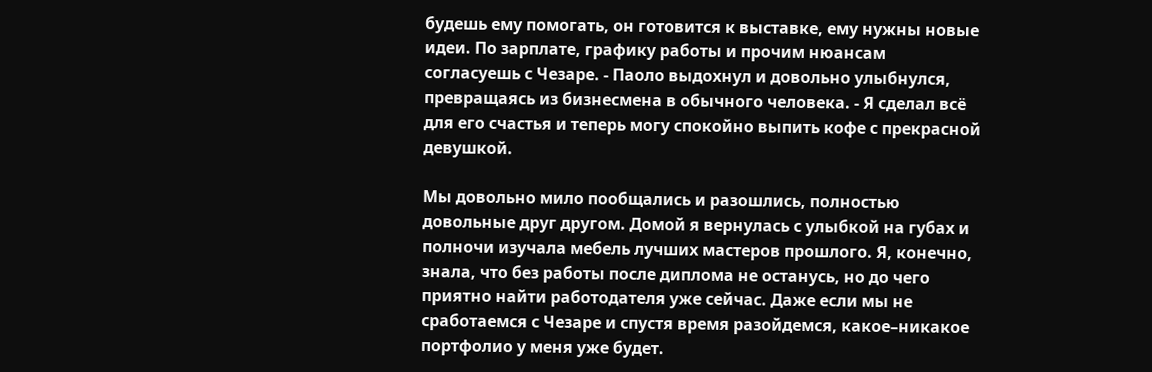будешь ему помогать, он готовится к выставке, ему нужны новые идеи. По зарплате, графику работы и прочим нюансам согласуешь с Чезаре. - Паоло выдохнул и довольно улыбнулся, превращаясь из бизнесмена в обычного человека. - Я сделал всё для его счастья и теперь могу спокойно выпить кофе с прекрасной девушкой.

Мы довольно мило пообщались и разошлись, полностью довольные друг другом. Домой я вернулась с улыбкой на губах и полночи изучала мебель лучших мастеров прошлого. Я, конечно, знала, что без работы после диплома не останусь, но до чего приятно найти работодателя уже сейчас. Даже если мы не сработаемся с Чезаре и спустя время разойдемся, какое–никакое портфолио у меня уже будет.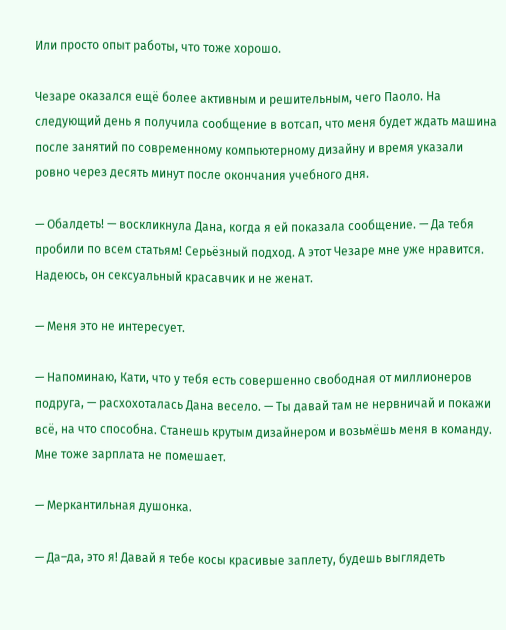Или просто опыт работы, что тоже хорошо.

Чезаре оказался ещё более активным и решительным, чего Паоло. На следующий день я получила сообщение в вотсап, что меня будет ждать машина после занятий по современному компьютерному дизайну и время указали ровно через десять минут после окончания учебного дня.

— Обалдеть! — воскликнула Дана, когда я ей показала сообщение. — Да тебя пробили по всем статьям! Серьёзный подход. А этот Чезаре мне уже нравится. Надеюсь, он сексуальный красавчик и не женат.

— Меня это не интересует.

— Напоминаю, Кати, что у тебя есть совершенно свободная от миллионеров подруга, — расхохоталась Дана весело. — Ты давай там не нервничай и покажи всё, на что способна. Станешь крутым дизайнером и возьмёшь меня в команду. Мне тоже зарплата не помешает.

— Меркантильная душонка.

— Да–да, это я! Давай я тебе косы красивые заплету, будешь выглядеть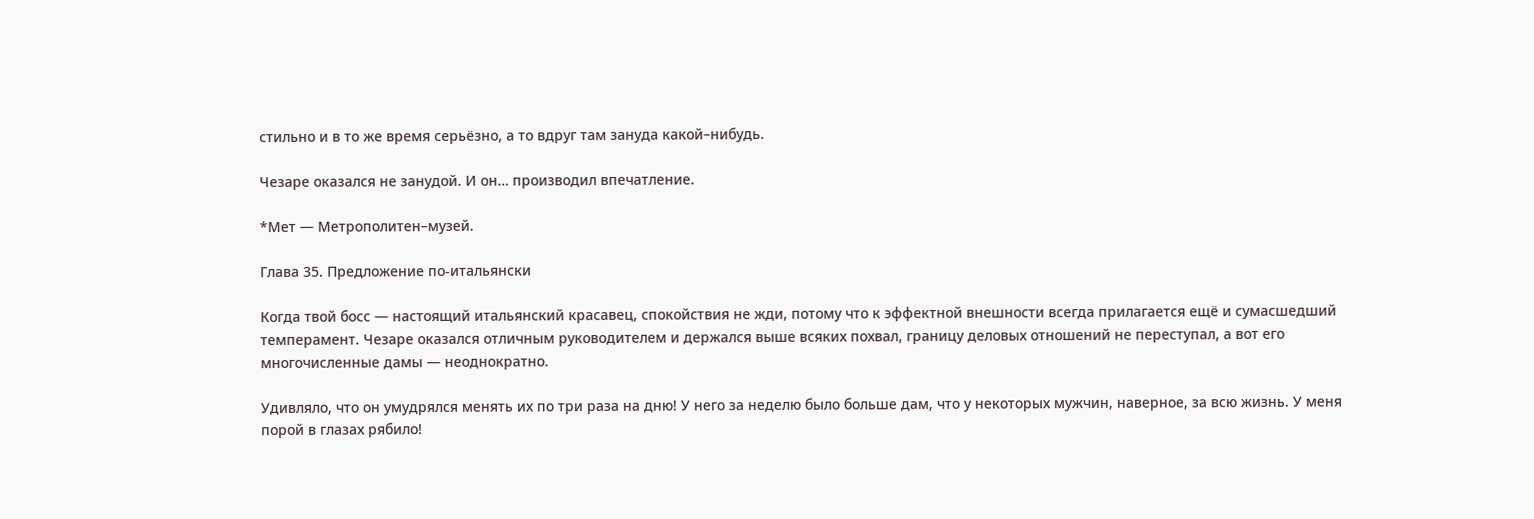стильно и в то же время серьёзно, а то вдруг там зануда какой–нибудь.

Чезаре оказался не занудой. И он… производил впечатление.

*Мет — Метрополитен–музей.

Глава 35. Предложение по-итальянски

Когда твой босс — настоящий итальянский красавец, спокойствия не жди, потому что к эффектной внешности всегда прилагается ещё и сумасшедший темперамент. Чезаре оказался отличным руководителем и держался выше всяких похвал, границу деловых отношений не переступал, а вот его многочисленные дамы — неоднократно.

Удивляло, что он умудрялся менять их по три раза на дню! У него за неделю было больше дам, что у некоторых мужчин, наверное, за всю жизнь. У меня порой в глазах рябило!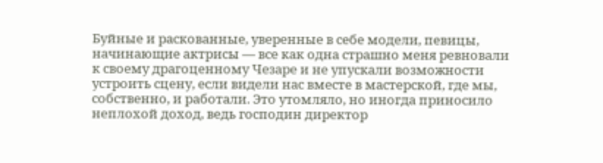Буйные и раскованные, уверенные в себе модели, певицы, начинающие актрисы — все как одна страшно меня ревновали к своему драгоценному Чезаре и не упускали возможности устроить сцену, если видели нас вместе в мастерской, где мы, собственно, и работали. Это утомляло, но иногда приносило неплохой доход, ведь господин директор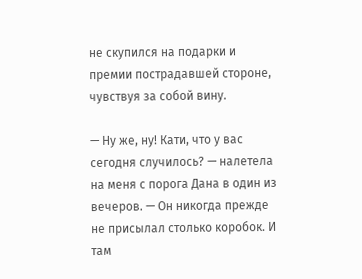не скупился на подарки и премии пострадавшей стороне, чувствуя за собой вину.

— Ну же, ну! Кати, что у вас сегодня случилось? — налетела на меня с порога Дана в один из вечеров. — Он никогда прежде не присылал столько коробок. И там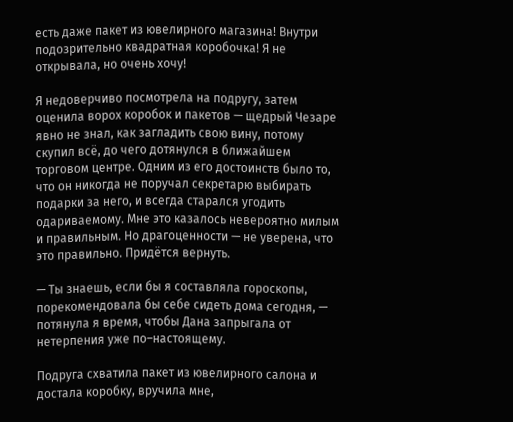есть даже пакет из ювелирного магазина! Внутри подозрительно квадратная коробочка! Я не открывала, но очень хочу!

Я недоверчиво посмотрела на подругу, затем оценила ворох коробок и пакетов — щедрый Чезаре явно не знал, как загладить свою вину, потому скупил всё, до чего дотянулся в ближайшем торговом центре. Одним из его достоинств было то, что он никогда не поручал секретарю выбирать подарки за него, и всегда старался угодить одариваемому. Мне это казалось невероятно милым и правильным. Но драгоценности — не уверена, что это правильно. Придётся вернуть.

— Ты знаешь, если бы я составляла гороскопы, порекомендовала бы себе сидеть дома сегодня, — потянула я время, чтобы Дана запрыгала от нетерпения уже по–настоящему.

Подруга схватила пакет из ювелирного салона и достала коробку, вручила мне,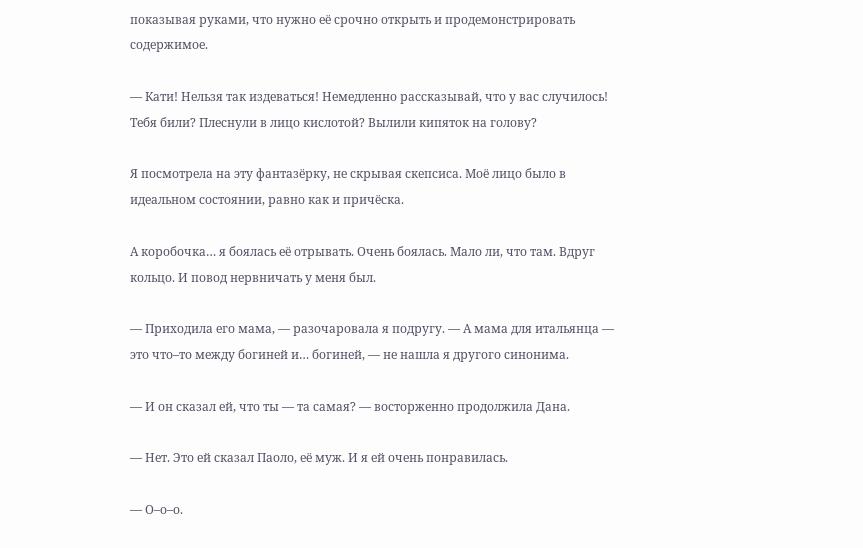показывая руками, что нужно её срочно открыть и продемонстрировать содержимое.

— Кати! Нельзя так издеваться! Немедленно рассказывай, что у вас случилось! Тебя били? Плеснули в лицо кислотой? Вылили кипяток на голову?

Я посмотрела на эту фантазёрку, не скрывая скепсиса. Моё лицо было в идеальном состоянии, равно как и причёска.

А коробочка… я боялась её отрывать. Очень боялась. Мало ли, что там. Вдруг кольцо. И повод нервничать у меня был.

— Приходила его мама, — разочаровала я подругу. — А мама для итальянца — это что–то между богиней и… богиней, — не нашла я другого синонима.

— И он сказал ей, что ты — та самая? — восторженно продолжила Дана.

— Нет. Это ей сказал Паоло, её муж. И я ей очень понравилась.

— О–о–о.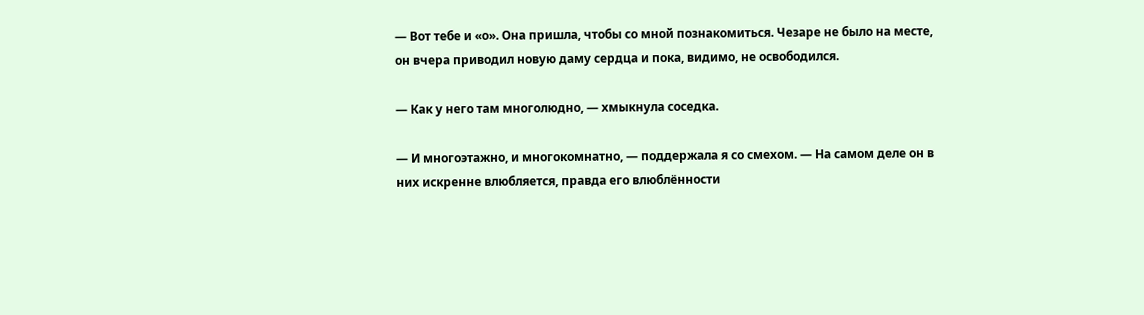— Вот тебе и «о». Она пришла, чтобы со мной познакомиться. Чезаре не было на месте, он вчера приводил новую даму сердца и пока, видимо, не освободился.

— Как у него там многолюдно, — хмыкнула соседка.

— И многоэтажно, и многокомнатно, — поддержала я со смехом. — На самом деле он в них искренне влюбляется, правда его влюблённости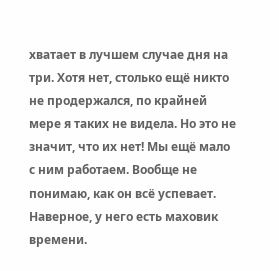хватает в лучшем случае дня на три. Хотя нет, столько ещё никто не продержался, по крайней мере я таких не видела. Но это не значит, что их нет! Мы ещё мало с ним работаем. Вообще не понимаю, как он всё успевает. Наверное, у него есть маховик времени.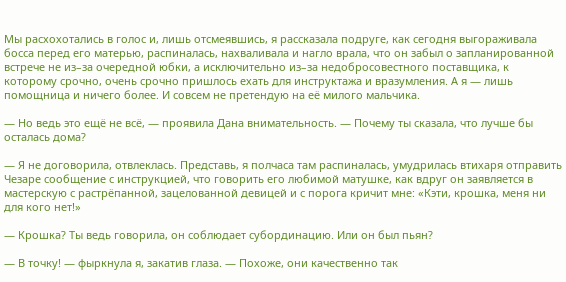Мы расхохотались в голос и, лишь отсмеявшись, я рассказала подруге, как сегодня выгораживала босса перед его матерью, распиналась, нахваливала и нагло врала, что он забыл о запланированной встрече не из–за очередной юбки, а исключительно из–за недобросовестного поставщика, к которому срочно, очень срочно пришлось ехать для инструктажа и вразумления. А я — лишь помощница и ничего более. И совсем не претендую на её милого мальчика.

— Но ведь это ещё не всё, — проявила Дана внимательность. — Почему ты сказала, что лучше бы осталась дома?

— Я не договорила, отвлеклась. Представь, я полчаса там распиналась, умудрилась втихаря отправить Чезаре сообщение с инструкцией, что говорить его любимой матушке, как вдруг он заявляется в мастерскую с растрёпанной, зацелованной девицей и с порога кричит мне: «Кэти, крошка, меня ни для кого нет!»

— Крошка? Ты ведь говорила, он соблюдает субординацию. Или он был пьян?

— В точку! — фыркнула я, закатив глаза. — Похоже, они качественно так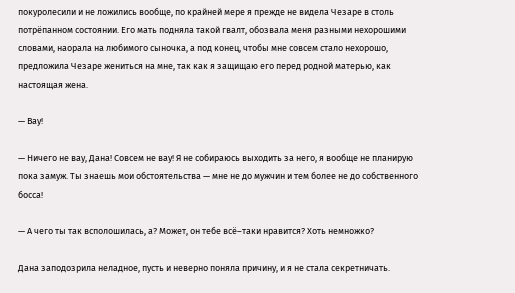покуролесили и не ложились вообще, по крайней мере я прежде не видела Чезаре в столь потрёпанном состоянии. Его мать подняла такой гвалт, обозвала меня разными нехорошими словами, наорала на любимого сыночка, а под конец, чтобы мне совсем стало нехорошо, предложила Чезаре жениться на мне, так как я защищаю его перед родной матерью, как настоящая жена.

— Вау!

— Ничего не вау, Дана! Совсем не вау! Я не собираюсь выходить за него, я вообще не планирую пока замуж. Ты знаешь мои обстоятельства — мне не до мужчин и тем более не до собственного босса!

— А чего ты так всполошилась, а? Может, он тебе всё–таки нравится? Хоть немножко?

Дана заподозрила неладное, пусть и неверно поняла причину, и я не стала секретничать.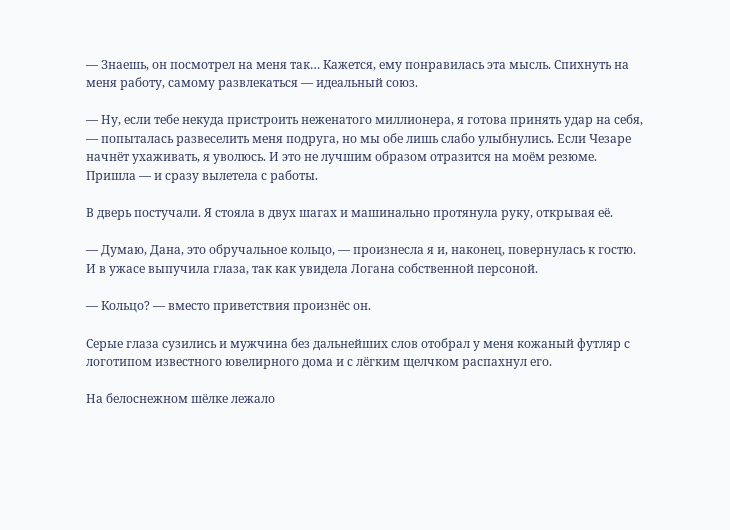— Знаешь, он посмотрел на меня так… Кажется, ему понравилась эта мысль. Спихнуть на меня работу, самому развлекаться — идеальный союз.

— Ну, если тебе некуда пристроить неженатого миллионера, я готова принять удар на себя, — попыталась развеселить меня подруга, но мы обе лишь слабо улыбнулись. Если Чезаре начнёт ухаживать, я уволюсь. И это не лучшим образом отразится на моём резюме. Пришла — и сразу вылетела с работы.

В дверь постучали. Я стояла в двух шагах и машинально протянула руку, открывая её.

— Думаю, Дана, это обручальное кольцо, — произнесла я и, наконец, повернулась к гостю. И в ужасе выпучила глаза, так как увидела Логана собственной персоной.

— Кольцо? — вместо приветствия произнёс он.

Серые глаза сузились и мужчина без дальнейших слов отобрал у меня кожаный футляр с логотипом известного ювелирного дома и с лёгким щелчком распахнул его.

На белоснежном шёлке лежало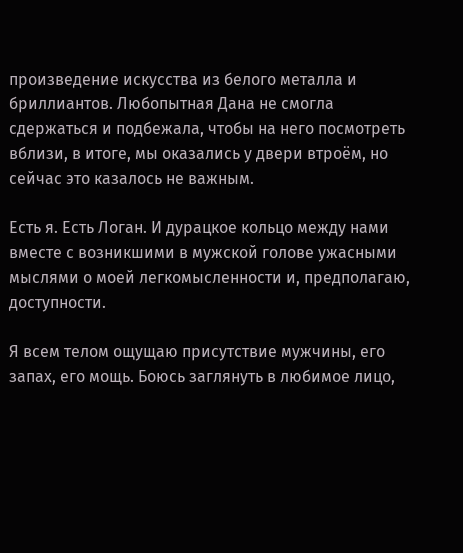произведение искусства из белого металла и бриллиантов. Любопытная Дана не смогла сдержаться и подбежала, чтобы на него посмотреть вблизи, в итоге, мы оказались у двери втроём, но сейчас это казалось не важным.

Есть я. Есть Логан. И дурацкое кольцо между нами вместе с возникшими в мужской голове ужасными мыслями о моей легкомысленности и, предполагаю, доступности.

Я всем телом ощущаю присутствие мужчины, его запах, его мощь. Боюсь заглянуть в любимое лицо,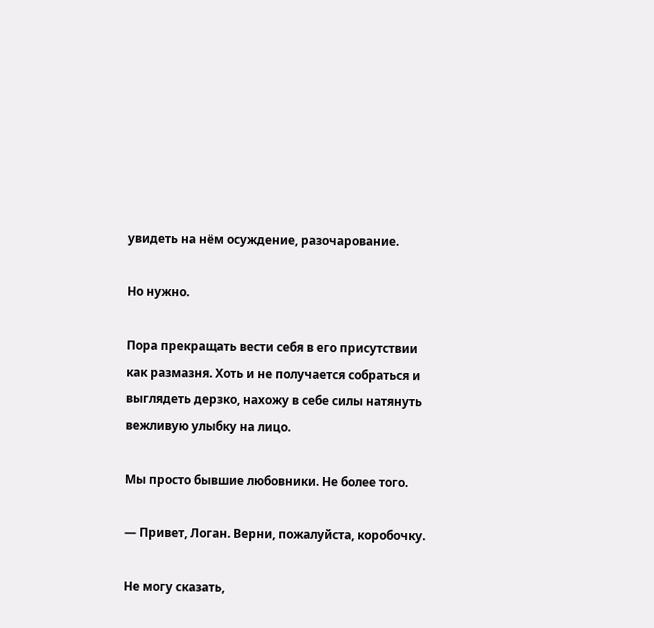увидеть на нём осуждение, разочарование.

Но нужно.

Пора прекращать вести себя в его присутствии как размазня. Хоть и не получается собраться и выглядеть дерзко, нахожу в себе силы натянуть вежливую улыбку на лицо.

Мы просто бывшие любовники. Не более того.

— Привет, Логан. Верни, пожалуйста, коробочку.

Не могу сказать,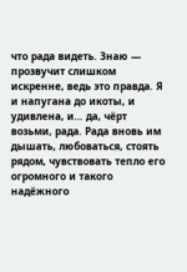что рада видеть. Знаю — прозвучит слишком искренне, ведь это правда. Я и напугана до икоты, и удивлена, и… да, чёрт возьми, рада. Рада вновь им дышать, любоваться, стоять рядом, чувствовать тепло его огромного и такого надёжного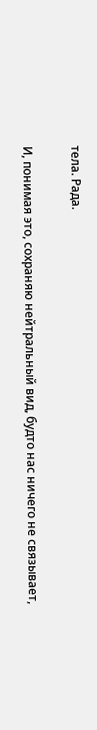тела. Рада.

И, понимая это, сохраняю нейтральный вид, будто нас ничего не связывает,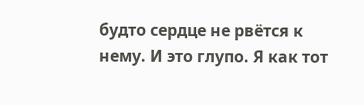будто сердце не рвётся к нему. И это глупо. Я как тот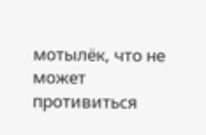мотылёк, что не может противиться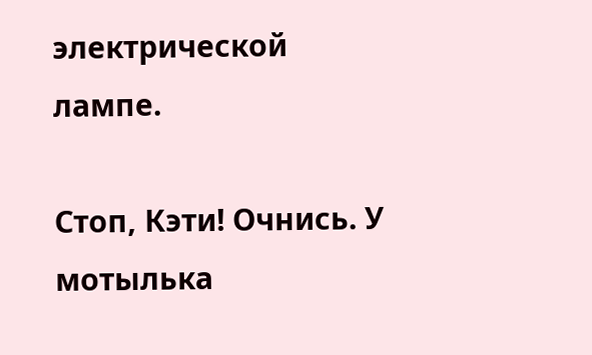электрической лампе.

Стоп, Кэти! Очнись. У мотылька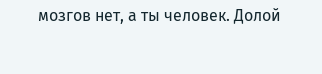мозгов нет, а ты человек. Долой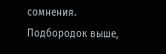сомнения. Подбородок выше,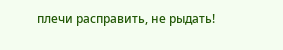плечи расправить, не рыдать!